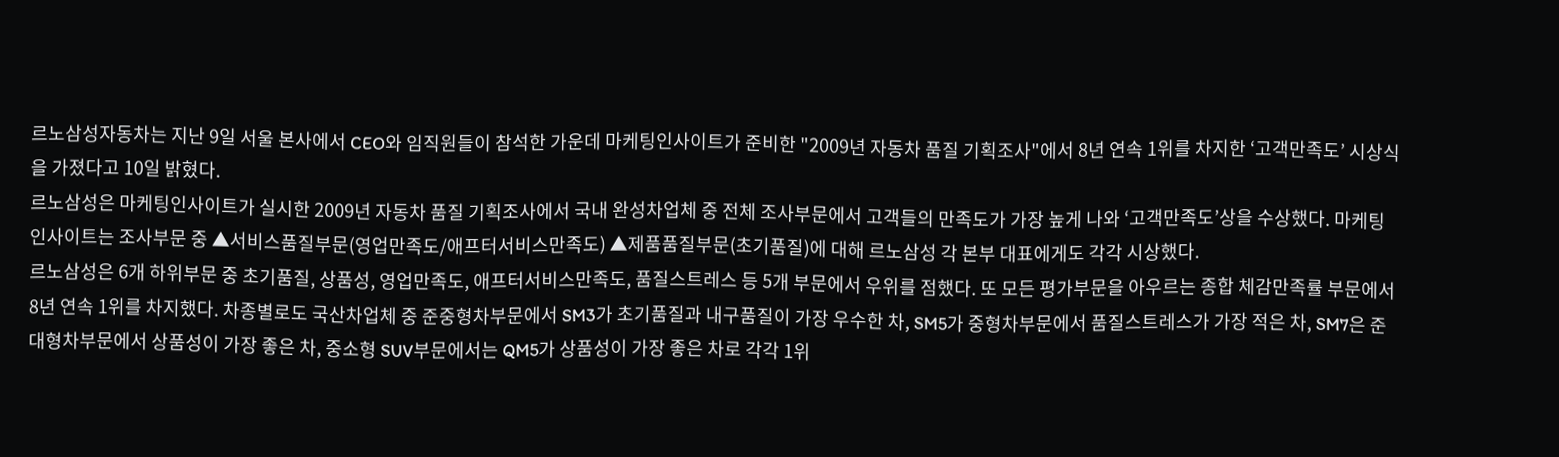르노삼성자동차는 지난 9일 서울 본사에서 CEO와 임직원들이 참석한 가운데 마케팅인사이트가 준비한 "2009년 자동차 품질 기획조사"에서 8년 연속 1위를 차지한 ‘고객만족도’ 시상식을 가졌다고 10일 밝혔다.
르노삼성은 마케팅인사이트가 실시한 2009년 자동차 품질 기획조사에서 국내 완성차업체 중 전체 조사부문에서 고객들의 만족도가 가장 높게 나와 ‘고객만족도’상을 수상했다. 마케팅인사이트는 조사부문 중 ▲서비스품질부문(영업만족도/애프터서비스만족도) ▲제품품질부문(초기품질)에 대해 르노삼성 각 본부 대표에게도 각각 시상했다.
르노삼성은 6개 하위부문 중 초기품질, 상품성, 영업만족도, 애프터서비스만족도, 품질스트레스 등 5개 부문에서 우위를 점했다. 또 모든 평가부문을 아우르는 종합 체감만족률 부문에서 8년 연속 1위를 차지했다. 차종별로도 국산차업체 중 준중형차부문에서 SM3가 초기품질과 내구품질이 가장 우수한 차, SM5가 중형차부문에서 품질스트레스가 가장 적은 차, SM7은 준대형차부문에서 상품성이 가장 좋은 차, 중소형 SUV부문에서는 QM5가 상품성이 가장 좋은 차로 각각 1위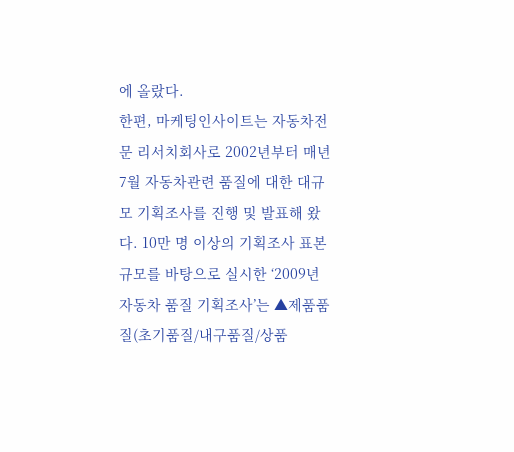에 올랐다.
한편, 마케팅인사이트는 자동차전문 리서치회사로 2002년부터 매년 7월 자동차관련 품질에 대한 대규모 기획조사를 진행 및 발표해 왔다. 10만 명 이상의 기획조사 표본규모를 바탕으로 실시한 ‘2009년 자동차 품질 기획조사’는 ▲제품품질(초기품질/내구품질/상품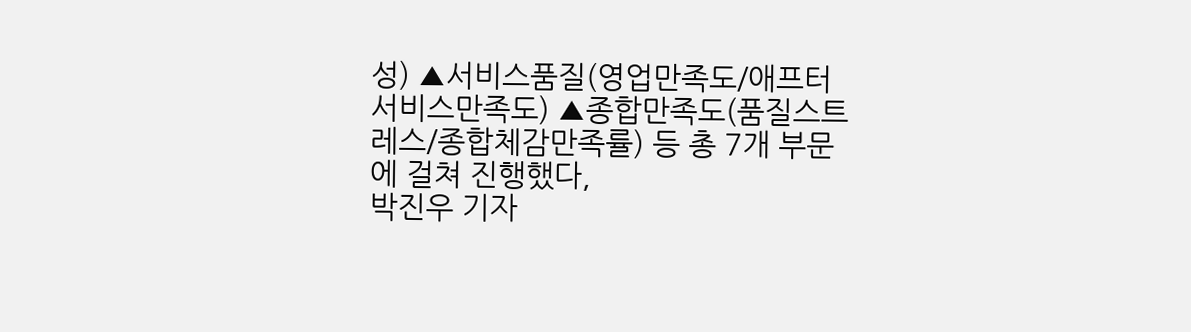성) ▲서비스품질(영업만족도/애프터서비스만족도) ▲종합만족도(품질스트레스/종합체감만족률) 등 총 7개 부문에 걸쳐 진행했다,
박진우 기자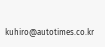kuhiro@autotimes.co.kr